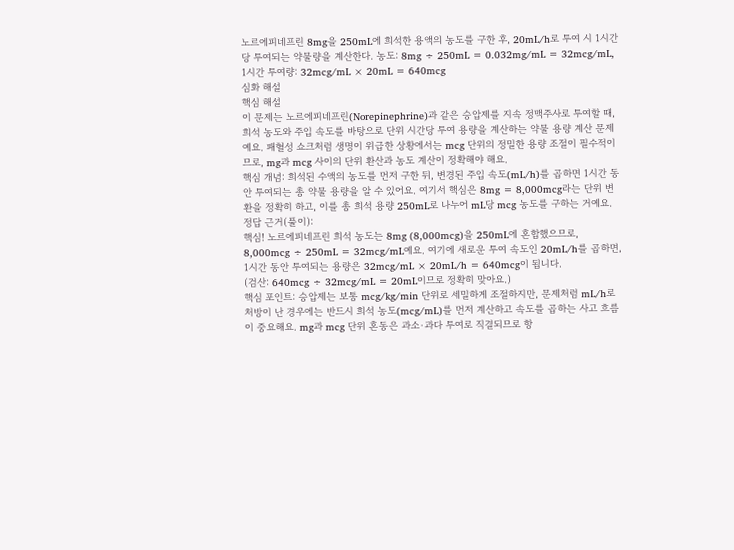노르에피네프린 8mg을 250mL에 희석한 용액의 농도를 구한 후, 20mL/h로 투여 시 1시간당 투여되는 약물량을 계산한다. 농도: 8mg ÷ 250mL = 0.032mg/mL = 32mcg/mL, 1시간 투여량: 32mcg/mL × 20mL = 640mcg
심화 해설
핵심 해설
이 문제는 노르에피네프린(Norepinephrine)과 같은 승압제를 지속 정맥주사로 투여할 때, 희석 농도와 주입 속도를 바탕으로 단위 시간당 투여 용량을 계산하는 약물 용량 계산 문제예요. 패혈성 쇼크처럼 생명이 위급한 상황에서는 mcg 단위의 정밀한 용량 조절이 필수적이므로, mg과 mcg 사이의 단위 환산과 농도 계산이 정확해야 해요.
핵심 개념: 희석된 수액의 농도를 먼저 구한 뒤, 변경된 주입 속도(mL/h)를 곱하면 1시간 동안 투여되는 총 약물 용량을 알 수 있어요. 여기서 핵심은 8mg = 8,000mcg라는 단위 변환을 정확히 하고, 이를 총 희석 용량 250mL로 나누어 mL당 mcg 농도를 구하는 거예요.
정답 근거(풀이):
핵심! 노르에피네프린 희석 농도는 8mg (8,000mcg)을 250mL에 혼합했으므로, 8,000mcg ÷ 250mL = 32mcg/mL예요. 여기에 새로운 투여 속도인 20mL/h를 곱하면, 1시간 동안 투여되는 용량은 32mcg/mL × 20mL/h = 640mcg이 됩니다.
(검산: 640mcg ÷ 32mcg/mL = 20mL이므로 정확히 맞아요.)
핵심 포인트: 승압제는 보통 mcg/kg/min 단위로 세밀하게 조절하지만, 문제처럼 mL/h로 처방이 난 경우에는 반드시 희석 농도(mcg/mL)를 먼저 계산하고 속도를 곱하는 사고 흐름이 중요해요. mg과 mcg 단위 혼동은 과소·과다 투여로 직결되므로 항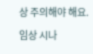상 주의해야 해요.
임상 시나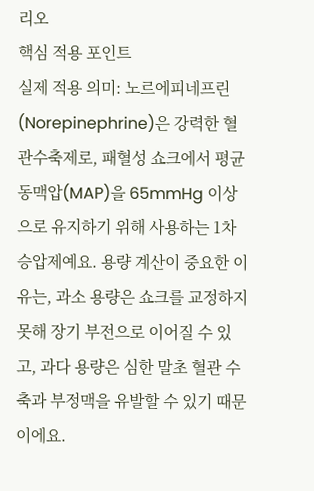리오
핵심 적용 포인트
실제 적용 의미: 노르에피네프린(Norepinephrine)은 강력한 혈관수축제로, 패혈성 쇼크에서 평균동맥압(MAP)을 65mmHg 이상으로 유지하기 위해 사용하는 1차 승압제예요. 용량 계산이 중요한 이유는, 과소 용량은 쇼크를 교정하지 못해 장기 부전으로 이어질 수 있고, 과다 용량은 심한 말초 혈관 수축과 부정맥을 유발할 수 있기 때문이에요.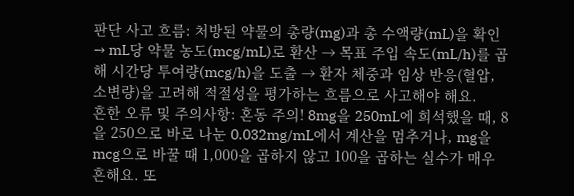판단 사고 흐름: 처방된 약물의 총량(mg)과 총 수액량(mL)을 확인 → mL당 약물 농도(mcg/mL)로 환산 → 목표 주입 속도(mL/h)를 곱해 시간당 투여량(mcg/h)을 도출 → 환자 체중과 임상 반응(혈압, 소변량)을 고려해 적절성을 평가하는 흐름으로 사고해야 해요.
흔한 오류 및 주의사항: 혼동 주의! 8mg을 250mL에 희석했을 때, 8을 250으로 바로 나눈 0.032mg/mL에서 계산을 멈추거나, mg을 mcg으로 바꿀 때 1,000을 곱하지 않고 100을 곱하는 실수가 매우 흔해요. 또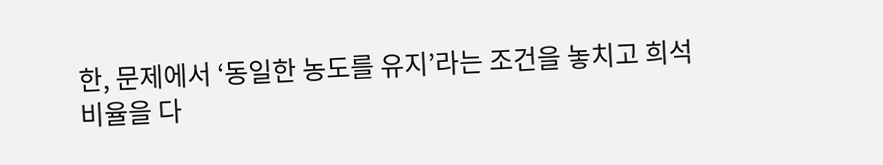한, 문제에서 ‘동일한 농도를 유지’라는 조건을 놓치고 희석 비율을 다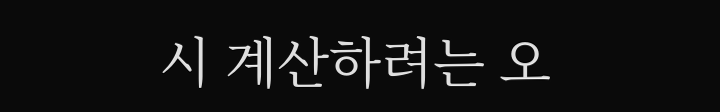시 계산하려는 오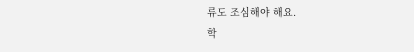류도 조심해야 해요.
학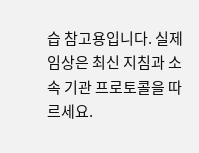습 참고용입니다. 실제 임상은 최신 지침과 소속 기관 프로토콜을 따르세요.